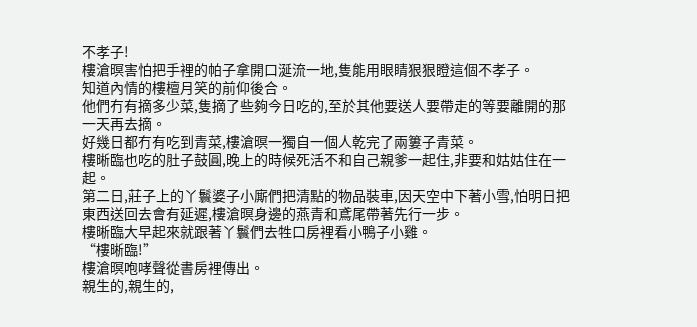不孝子!
樓滄暝害怕把手裡的帕子拿開口涎流一地,隻能用眼睛狠狠瞪這個不孝子。
知道內情的樓檀月笑的前仰後合。
他們冇有摘多少菜,隻摘了些夠今日吃的,至於其他要送人要帶走的等要離開的那一天再去摘。
好幾日都冇有吃到青菜,樓滄暝一獨自一個人乾完了兩簍子青菜。
樓晰臨也吃的肚子鼓圓,晚上的時候死活不和自己親爹一起住,非要和姑姑住在一起。
第二日,莊子上的丫鬟婆子小廝們把清點的物品裝車,因天空中下著小雪,怕明日把東西送回去會有延遲,樓滄暝身邊的燕青和鳶尾帶著先行一步。
樓晰臨大早起來就跟著丫鬟們去牲口房裡看小鴨子小雞。
“樓晰臨!”
樓滄暝咆哮聲從書房裡傳出。
親生的,親生的,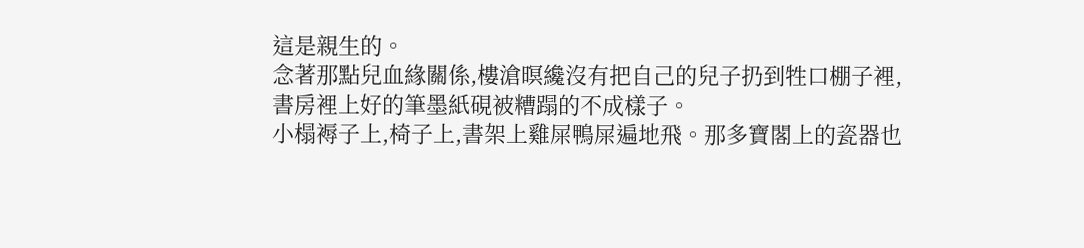這是親生的。
念著那點兒血緣關係,樓滄暝纔沒有把自己的兒子扔到牲口棚子裡,書房裡上好的筆墨紙硯被糟蹋的不成樣子。
小榻褥子上,椅子上,書架上雞屎鴨屎遍地飛。那多寶閣上的瓷器也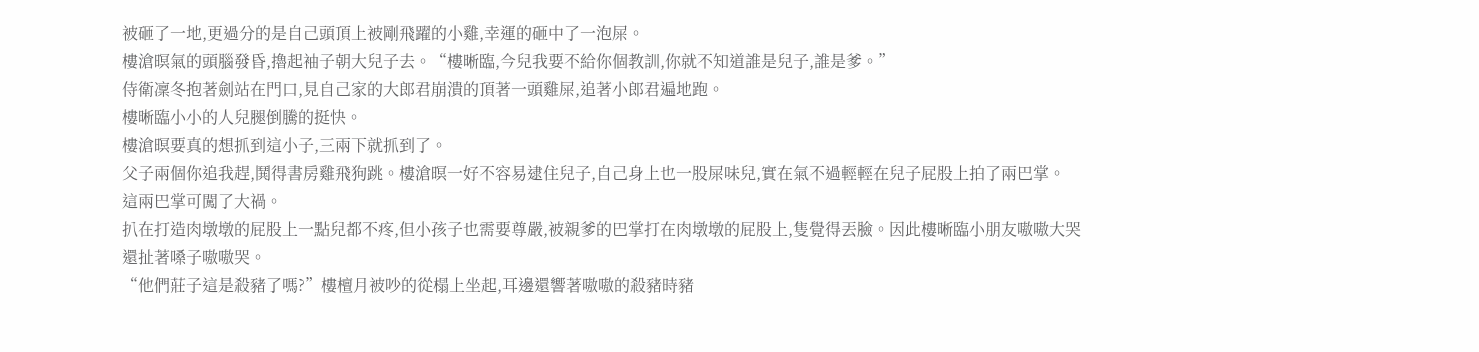被砸了一地,更過分的是自己頭頂上被剛飛躍的小雞,幸運的砸中了一泡屎。
樓滄暝氣的頭腦發昏,擼起袖子朝大兒子去。“樓晰臨,今兒我要不給你個教訓,你就不知道誰是兒子,誰是爹。”
侍衛凜冬抱著劍站在門口,見自己家的大郎君崩潰的頂著一頭雞屎,追著小郎君遍地跑。
樓晰臨小小的人兒腿倒騰的挺快。
樓滄暝要真的想抓到這小子,三兩下就抓到了。
父子兩個你追我趕,鬨得書房雞飛狗跳。樓滄暝一好不容易逮住兒子,自己身上也一股屎味兒,實在氣不過輕輕在兒子屁股上拍了兩巴掌。
這兩巴掌可闖了大禍。
扒在打造肉墩墩的屁股上一點兒都不疼,但小孩子也需要尊嚴,被親爹的巴掌打在肉墩墩的屁股上,隻覺得丟臉。因此樓晰臨小朋友嗷嗷大哭還扯著嗓子嗷嗷哭。
“他們莊子這是殺豬了嗎?”樓檀月被吵的從榻上坐起,耳邊還響著嗷嗷的殺豬時豬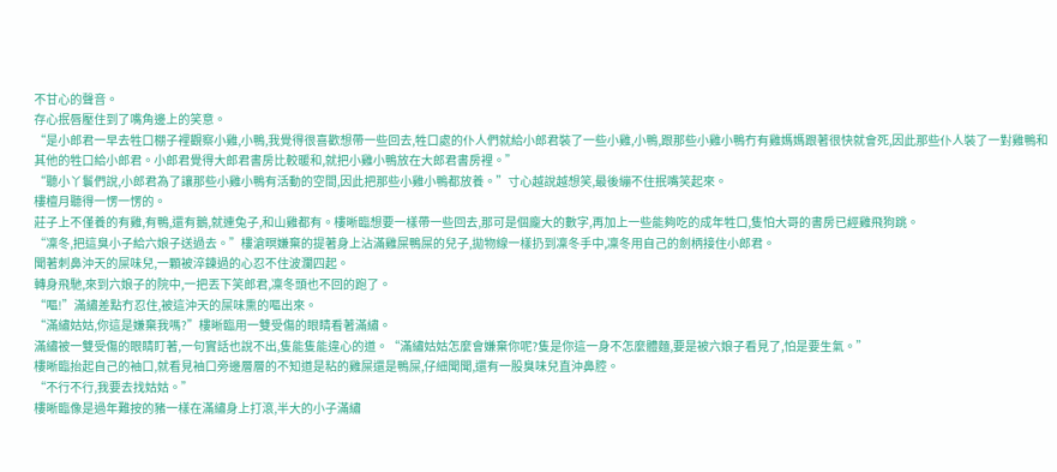不甘心的聲音。
存心抿唇壓住到了嘴角邊上的笑意。
“是小郎君一早去牲口棚子裡觀察小雞,小鴨,我覺得很喜歡想帶一些回去,牲口處的仆人們就給小郎君裝了一些小雞,小鴨,跟那些小雞小鴨冇有雞媽媽跟著很快就會死,因此那些仆人裝了一對雞鴨和其他的牲口給小郎君。小郎君覺得大郎君書房比較暖和,就把小雞小鴨放在大郎君書房裡。”
“聽小丫鬟們說,小郎君為了讓那些小雞小鴨有活動的空間,因此把那些小雞小鴨都放養。”寸心越說越想笑,最後繃不住抿嘴笑起來。
樓檀月聽得一愣一愣的。
莊子上不僅養的有雞,有鴨,還有鵝,就連兔子,和山雞都有。樓晰臨想要一樣帶一些回去,那可是個龐大的數字,再加上一些能夠吃的成年牲口,隻怕大哥的書房已經雞飛狗跳。
“凜冬,把這臭小子給六娘子送過去。”樓滄暝嫌棄的提著身上沾滿雞屎鴨屎的兒子,拋物線一樣扔到凜冬手中,凜冬用自己的劍柄接住小郎君。
聞著刺鼻沖天的屎味兒,一顆被淬鍊過的心忍不住波瀾四起。
轉身飛馳,來到六娘子的院中,一把丟下笑郎君,凜冬頭也不回的跑了。
“嘔!”滿繡差點冇忍住,被這沖天的屎味熏的嘔出來。
“滿繡姑姑,你這是嫌棄我嗎?”樓晰臨用一雙受傷的眼睛看著滿繡。
滿繡被一雙受傷的眼睛盯著,一句實話也說不出,隻能隻能違心的道。“滿繡姑姑怎麼會嫌棄你呢?隻是你這一身不怎麼體麵,要是被六娘子看見了,怕是要生氣。”
樓晰臨抬起自己的袖口,就看見袖口旁邊層層的不知道是粘的雞屎還是鴨屎,仔細聞聞,還有一股臭味兒直沖鼻腔。
“不行不行,我要去找姑姑。”
樓晰臨像是過年難按的豬一樣在滿繡身上打滾,半大的小子滿繡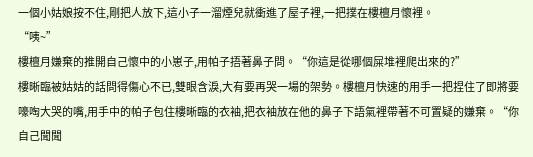一個小姑娘按不住,剛把人放下,這小子一溜煙兒就衝進了屋子裡,一把撲在樓檀月懷裡。
“咦~”
樓檀月嫌棄的推開自己懷中的小崽子,用帕子捂著鼻子問。“你這是從哪個屎堆裡爬出來的?”
樓晰臨被姑姑的話問得傷心不已,雙眼含淚,大有要再哭一場的架勢。樓檀月快速的用手一把捏住了即將要嚎啕大哭的嘴,用手中的帕子包住樓晰臨的衣袖,把衣袖放在他的鼻子下語氣裡帶著不可置疑的嫌棄。“你自己聞聞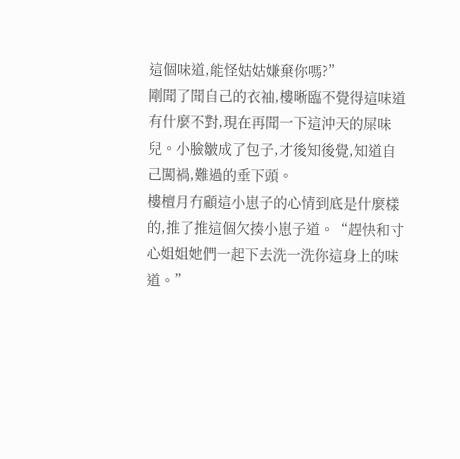這個味道,能怪姑姑嫌棄你嗎?”
剛聞了聞自己的衣袖,樓晰臨不覺得這味道有什麼不對,現在再聞一下這沖天的屎味兒。小臉皺成了包子,才後知後覺,知道自己闖禍,難過的垂下頭。
樓檀月冇顧這小崽子的心情到底是什麼樣的,推了推這個欠揍小崽子道。“趕快和寸心姐姐她們一起下去洗一洗你這身上的味道。”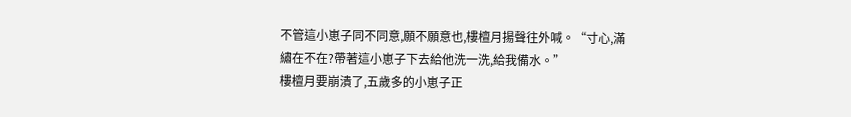不管這小崽子同不同意,願不願意也,樓檀月揚聲往外喊。“寸心,滿繡在不在?帶著這小崽子下去給他洗一洗,給我備水。”
樓檀月要崩潰了,五歲多的小崽子正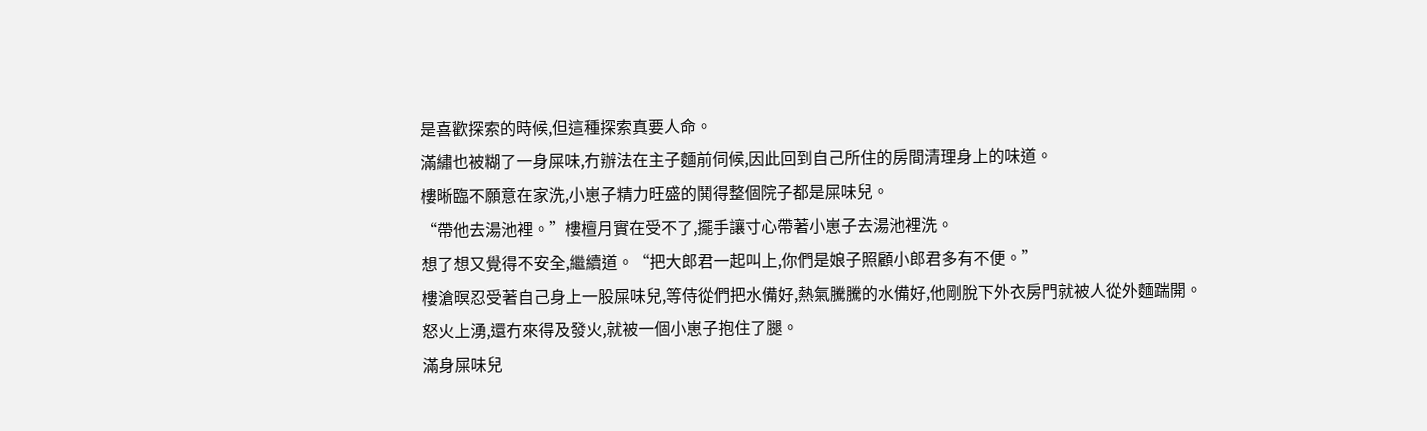是喜歡探索的時候,但這種探索真要人命。
滿繡也被糊了一身屎味,冇辦法在主子麵前伺候,因此回到自己所住的房間清理身上的味道。
樓晰臨不願意在家洗,小崽子精力旺盛的鬨得整個院子都是屎味兒。
“帶他去湯池裡。”樓檀月實在受不了,擺手讓寸心帶著小崽子去湯池裡洗。
想了想又覺得不安全,繼續道。“把大郎君一起叫上,你們是娘子照顧小郎君多有不便。”
樓滄暝忍受著自己身上一股屎味兒,等侍從們把水備好,熱氣騰騰的水備好,他剛脫下外衣房門就被人從外麵踹開。
怒火上湧,還冇來得及發火,就被一個小崽子抱住了腿。
滿身屎味兒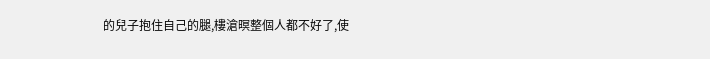的兒子抱住自己的腿,樓滄暝整個人都不好了,使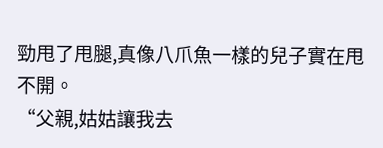勁甩了甩腿,真像八爪魚一樣的兒子實在甩不開。
“父親,姑姑讓我去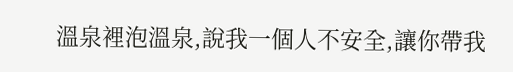溫泉裡泡溫泉,說我一個人不安全,讓你帶我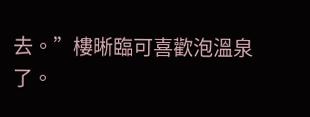去。”樓晰臨可喜歡泡溫泉了。